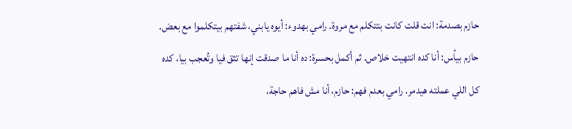حازم بصدمة: انت قلت كانت بتتكلم مع مروة. رامي بهدوء: أيوه يابني، شفتهم بيتكلموا مع بعض. حازم بيأس: أنا كده انتهيت خلاص. ثم أكمل بحسرة: ده أنا ما صدقت إنها تثق فيا وتُعجب بيا، كده كل اللي عملته هيدمر. رامي بعدم فهم: حازم، أنا مش فاهم حاجة،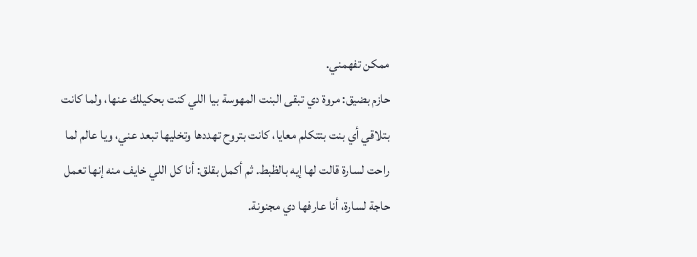ممكن تفهمني.
حازم بضيق: مروة دي تبقى البنت المهوسة بيا اللي كنت بحكيلك عنها، ولما كانت بتلاقي أي بنت بتتكلم معايا، كانت بتروح تهددها وتخليها تبعد عني، ويا عالم لما راحت لسارة قالت لها إيه بالظبط. ثم أكمل بقلق: أنا كل اللي خايف منه إنها تعمل حاجة لسارة، أنا عارفها دي مجنونة.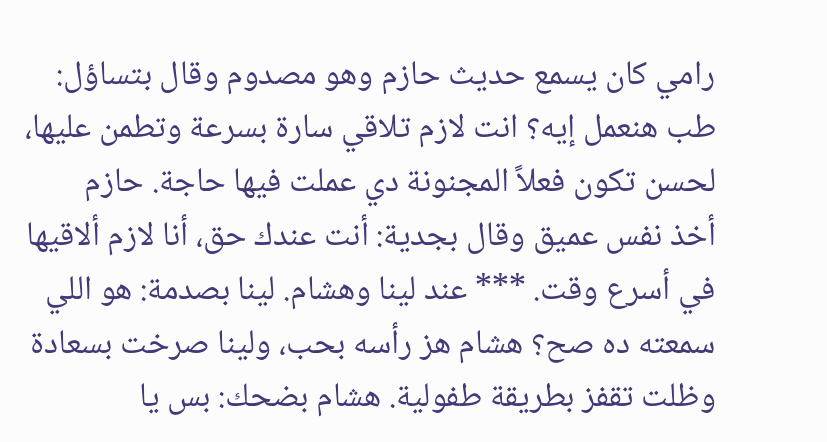رامي كان يسمع حديث حازم وهو مصدوم وقال بتساؤل: طب هنعمل إيه؟ انت لازم تلاقي سارة بسرعة وتطمن عليها، لحسن تكون فعلاً المجنونة دي عملت فيها حاجة. حازم
أخذ نفس عميق وقال بجدية: أنت عندك حق، أنا لازم ألاقيها في أسرع وقت. *** عند لينا وهشام. لينا بصدمة: هو اللي سمعته ده صح؟ هشام هز رأسه بحب، ولينا صرخت بسعادة وظلت تقفز بطريقة طفولية. هشام بضحك: بس يا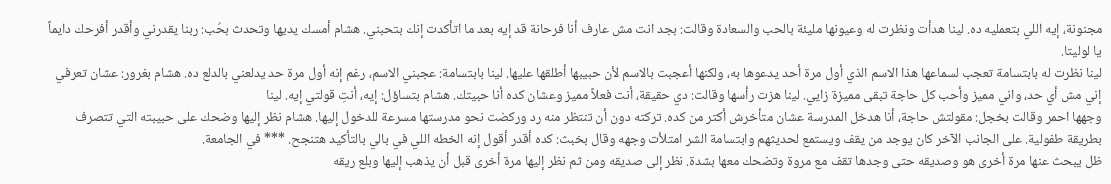مجنونة، إيه اللي بتعمليه ده. لينا هدأت ونظرت له وعيونها مليئة بالحب والسعادة وقالت: بجد انت مش عارف أنا فرحانة قد إيه بعد ما اتأكدت إنك بتحبني. هشام أمسك يديها وتحدث بحُب: ربنا يقدرني وأقدر أفرحك دايماً يا لوليتا.
لينا نظرت له بابتسامة تعجب لسماعها هذا الاسم الذي أول مرة أحد يدعوها به، ولكنها أعجبت بالاسم لأن حبيبها أطلقها عليها. لينا بابتسامة: عجبني الاسم، رغم إنه أول مرة حد يدلعني بالدلع ده. هشام بغرور: عشان تعرفي إني مش أي حد، واني مميز وأحب كل حاجة تبقى مميزة زايي. لينا هزت رأسها وقالت: دي حقيقة، أنت فعلاً مميز وعشان كده أنا حبيتك. هشام بتساؤل: إيه، أنتِ قولتي إيه. لينا
وجهها احمر وقالت بخجل: مقولتش حاجة، أنا هدخل المدرسة عشان متأخرش أكتر من كده. تركته دون أن تنتظر منه رد وركضت نحو مدرستها مسرعة للدخول إليها. هشام نظر إليها وضحك على حبيبته التي تتصرف بطريقة طفولية. على الجانب الآخر كان يوجد من يقف ويستمع لحديثهم وابتسامة الشر امتلأت وجهه وقال بخبث: كده أقدر أقول إنه الخطه اللي في بالي بالتأكيد هتنجح. *** في الجامعة.
ظل يبحث عنها مرة أخرى هو وصديقه حتى وجدها تقف مع مروة وتضحك معها بشدة. نظر إلى صديقه ومن ثم نظر إليها مرة أخرى قبل أن يذهب إليها وبلع ريقه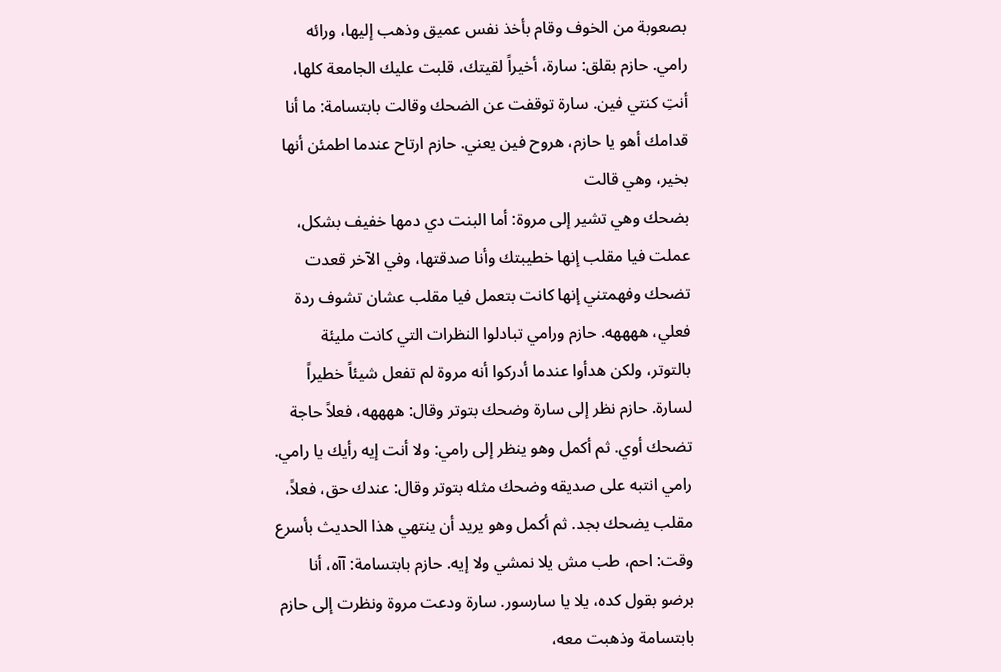بصعوبة من الخوف وقام بأخذ نفس عميق وذهب إليها، ورائه رامي. حازم بقلق: سارة، أخيراً لقيتك، قلبت عليك الجامعة كلها، أنتِ كنتي فين. سارة توقفت عن الضحك وقالت بابتسامة: ما أنا قدامك أهو يا حازم، هروح فين يعني. حازم ارتاح عندما اطمئن أنها بخير، وهي قالت
بضحك وهي تشير إلى مروة: أما البنت دي دمها خفيف بشكل، عملت فيا مقلب إنها خطيبتك وأنا صدقتها، وفي الآخر قعدت تضحك وفهمتني إنها كانت بتعمل فيا مقلب عشان تشوف ردة فعلي، ههههه. حازم ورامي تبادلوا النظرات التي كانت مليئة بالتوتر، ولكن هدأوا عندما أدركوا أنه مروة لم تفعل شيئاً خطيراً لسارة. حازم نظر إلى سارة وضحك بتوتر وقال: ههههه، فعلاً حاجة تضحك أوي. ثم أكمل وهو ينظر إلى رامي: ولا أنت إيه رأيك يا رامي.
رامي انتبه على صديقه وضحك مثله بتوتر وقال: عندك حق، فعلاً، مقلب يضحك بجد. ثم أكمل وهو يريد أن ينتهي هذا الحديث بأسرع وقت: احم، طب مش يلا نمشي ولا إيه. حازم بابتسامة: آآه، أنا برضو بقول كده، يلا يا سارسور. سارة ودعت مروة ونظرت إلى حازم بابتسامة وذهبت معه،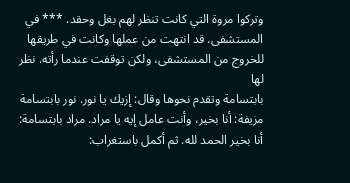وتركوا مروة التي كانت تنظر لهم بغل وحقد. *** في المستشفى. قد انتهت من عملها وكانت في طريقها للخروج من المستشفى، ولكن توقفت عندما رأته. نظر لها
بابتسامة وتقدم نحوها وقال: إزيك يا نور. نور بابتسامة مزيفة: أنا بخير، وأنت عامل إيه يا مراد. مراد بابتسامة: أنا بخير الحمد لله. ثم أكمل باستغراب: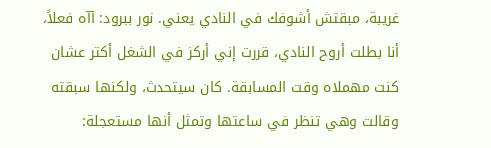غريبة، مبقتش أشوفك في النادي يعني. نور ببرود: آآه فعلاً، أنا بطلت أروح النادي، قررت إني أركز في الشغل أكتر عشان كنت مهملاه وقت المسابقة. كان سيتحدث، ولكنها سبقته وقالت وهي تنظر في ساعتها وتمثل أنها مستعجلة: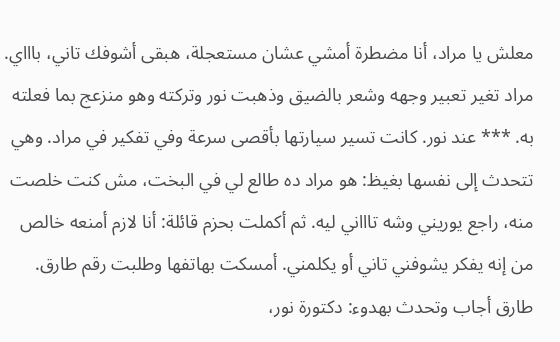معلش يا مراد، أنا مضطرة أمشي عشان مستعجلة، هبقى أشوفك تاني، باااي.
مراد تغير تعبير وجهه وشعر بالضيق وذهبت نور وتركته وهو منزعج بما فعلته به. *** عند نور. كانت تسير سيارتها بأقصى سرعة وفي تفكير في مراد. وهي تتحدث إلى نفسها بغيظ: هو مراد ده طالع لي في البخت، مش كنت خلصت منه، راجع يوريني وشه تاااني ليه. ثم أكملت بحزم قائلة: أنا لازم أمنعه خالص من إنه يفكر يشوفني تاني أو يكلمني. أمسكت بهاتفها وطلبت رقم طارق. طارق أجاب وتحدث بهدوء: دكتورة نور،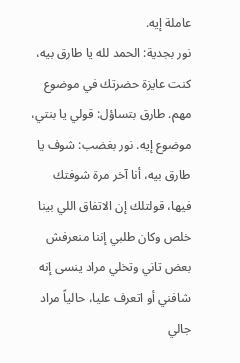عاملة إيه.
نور بجدية: الحمد لله يا طارق بيه، كنت عايزة حضرتك في موضوع مهم. طارق بتساؤل: قولي يا بنتي، موضوع إيه. نور بغضب: شوف يا طارق بيه، أنا آخر مرة شوفتك فيها، قولتلك إن الاتفاق اللي بينا خلص وكان طلبي إننا منعرفش بعض تاني وتخلي مراد ينسى إنه شافني أو اتعرف عليا، حالياً مراد جالي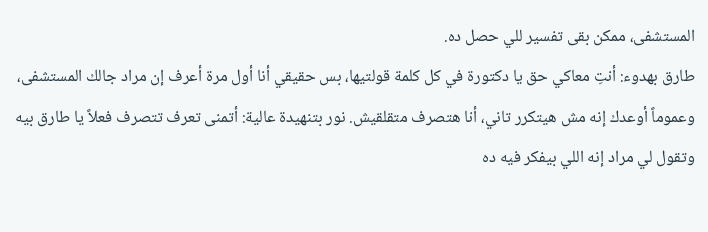المستشفى، ممكن بقى تفسير للي حصل ده.
طارق بهدوء: أنتِ معاكي حق يا دكتورة في كل كلمة قولتيها، بس حقيقي أنا أول مرة أعرف إن مراد جالك المستشفى، وعموماً أوعدك إنه مش هيتكرر تاني، أنا هتصرف متقلقيش. نور بتنهيدة عالية: أتمنى تعرف تتصرف فعلاً يا طارق بيه وتقول لي مراد إنه اللي بيفكر فيه ده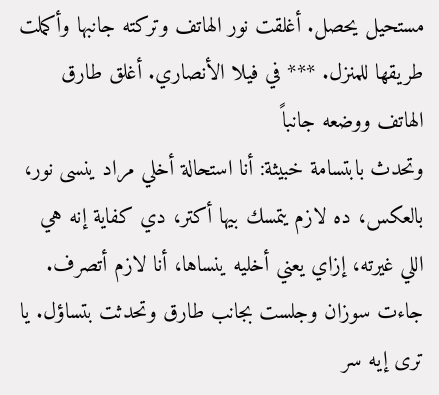مستحيل يحصل. أغلقت نور الهاتف وتركته جانبها وأكملت طريقها للمنزل. *** في فيلا الأنصاري. أغلق طارق الهاتف ووضعه جانباً
وتحدث بابتسامة خبيثة: أنا استحالة أخلي مراد ينسى نور، بالعكس، ده لازم يتمسك بيها أكتر، دي كفاية إنه هي اللي غيرته، إزاي يعني أخليه ينساها، أنا لازم أتصرف. جاءت سوزان وجلست بجانب طارق وتحدثت بتساؤل. يا ترى إيه سر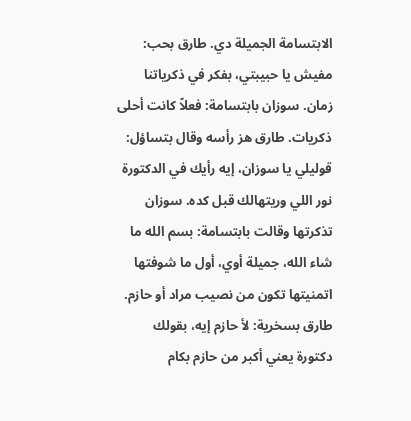الابتسامة الجميلة دي. طارق بحب: مفيش يا حبيبتي، بفكر في ذكرياتنا زمان. سوزان بابتسامة: فعلاً كانت أحلى ذكريات. طارق هز رأسه وقال بتساؤل: قوليلي يا سوزان، إيه رأيك في الدكتورة نور اللي وريتهالك قبل كده. سوزان
تذكرتها وقالت بابتسامة: بسم الله ما شاء الله، جميلة أوي، أول ما شوفتها اتمنيتها تكون من نصيب مراد أو حازم. طارق بسخرية: لأ حازم إيه، بقولك دكتورة يعني أكبر من حازم بكام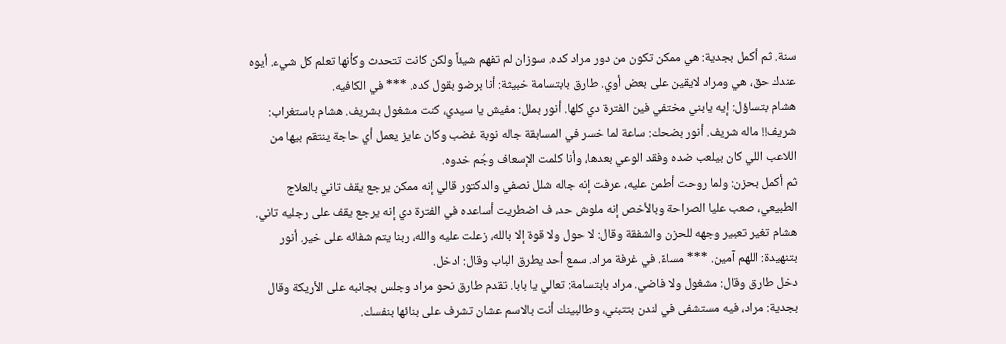سنة. ثم أكمل بجدية: هي ممكن تكون من دور مراد كده. سوزان لم تفهم شيئاً ولكن كانت تتحدث وكأنها تعلم كل شيء. أيوه عندك حق، هي ومراد لايقين على بعض أوي. طارق بابتسامة خبيثة: أنا برضو بقول كده. *** في الكافيه.
هشام بتساؤل: إيه يابني مختفي فين الفترة دي كلها. أنور بملل: مفيش يا سيدي، كنت مشغول بشريف. هشام باستغراب: شريف!! ماله شريف. أنور بضحك: ساعة لما خسر في المسابقة جاله نوبة غضب وكان عايز يعمل أي حاجة ينتقم بيها من اللاعب اللي كان بيلعب ضده وفقد الوعي بعدها، وأنا كلمت الإسعاف وجُم خدوه.
ثم أكمل بحزن: ولما روحت أطمن عليه، عرفت إنه جاله شلل نصفي والدكتور قالي إنه ممكن يرجع يقف تاني بالعلاج الطبيعي، صعب عليا الصراحة وبالأخص إنه ملوش حد، ف اضطريت أساعده في الفترة دي إنه يرجع يقف على رجليه تاني. هشام تغير تعبير وجهه للحزن والشفقة وقال: لا حول ولا قوة إلا بالله، زعلت عليه والله، ربنا يتم شفائه على خير. أنور بتنهيدة: اللهم آمين. *** مساءً. في غرفة مراد. سمع أحد يطرق الباب وقال: ادخل.
دخل طارق وقال: مشغول ولا فاضي. مراد بابتسامة: تعالي يا بابا. تقدم طارق نحو مراد وجلس بجانبه على الأريكة وقال بجدية: مراد، فيه مستشفى في لندن بتتبني، وطالبينك أنت بالاسم عشان تشرف على بنائها بنفسك.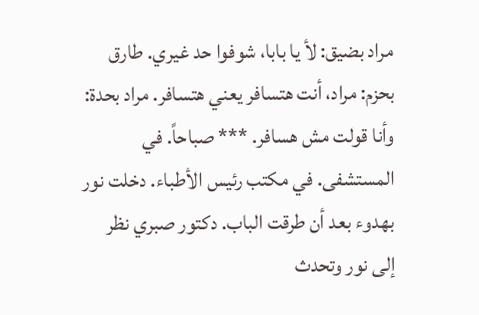مراد بضيق: لأ يا بابا، شوفوا حد غيري. طارق بحزم: مراد، أنت هتسافر يعني هتسافر. مراد بحدة: وأنا قولت مش هسافر. *** صباحاً. في المستشفى. في مكتب رئيس الأطباء. دخلت نور بهدوء بعد أن طرقت الباب. دكتور صبري نظر
إلى نور وتحدث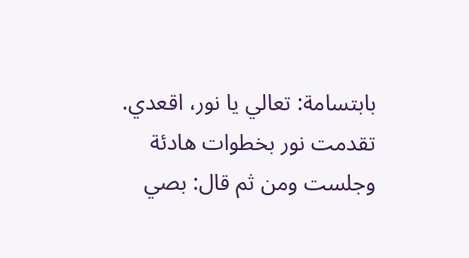بابتسامة: تعالي يا نور، اقعدي. تقدمت نور بخطوات هادئة وجلست ومن ثم قال: بصي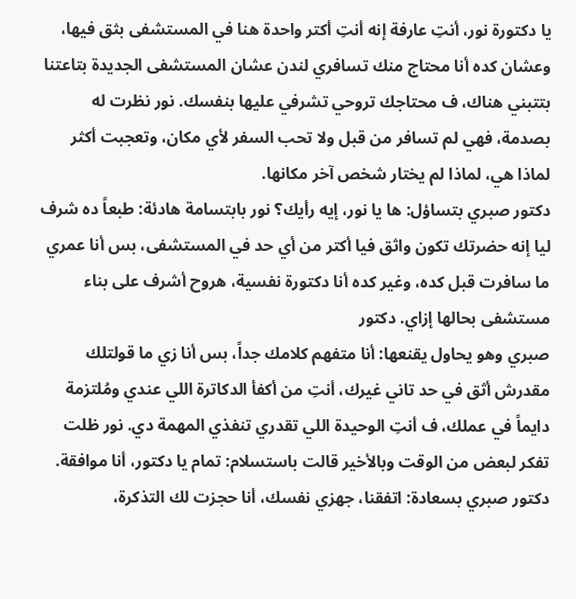يا دكتورة نور، أنتِ عارفة إنه أنتِ أكتر واحدة هنا في المستشفى بثق فيها، وعشان كده أنا محتاج منك تسافري لندن عشان المستشفى الجديدة بتاعتنا بتتبني هناك، ف محتاجك تروحي تشرفي عليها بنفسك. نور نظرت له بصدمة، فهي لم تسافر من قبل ولا تحب السفر لأي مكان، وتعجبت أكثر لماذا هي، لماذا لم يختار شخص آخر مكانها.
دكتور صبري بتساؤل: ها يا نور، إيه رأيك؟ نور بابتسامة هادئة: طبعاً ده شرف ليا إنه حضرتك تكون واثق فيا أكتر من أي حد في المستشفى، بس أنا عمري ما سافرت قبل كده، وغير كده أنا دكتورة نفسية، هروح أشرف على بناء مستشفى بحالها إزاي. دكتور
صبري وهو يحاول يقنعها: أنا متفهم كلامك جداً، بس أنا زي ما قولتلك مقدرش أثق في حد تاني غيرك، أنتِ من أكفأ الدكاترة اللي عندي ومُلتزمة دايماً في عملك، ف أنتِ الوحيدة اللي تقدري تنفذي المهمة دي. نور ظلت تفكر لبعض من الوقت وبالأخير قالت باستسلام: تمام يا دكتور، أنا موافقة. دكتور صبري بسعادة: اتفقنا، جهزي نفسك، أنا حجزت لك التذكرة،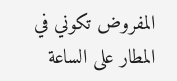المفروض تكوني في المطار على الساعة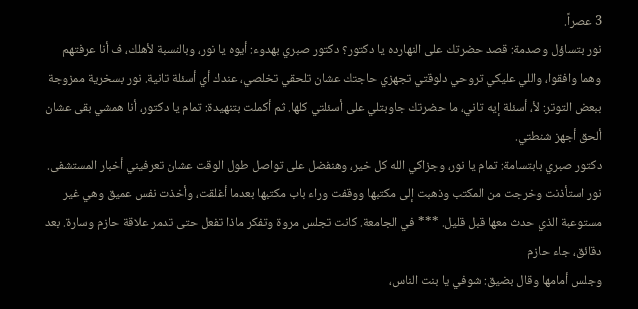3 عصراً.
نور بتساؤل وصدمة: قصد حضرتك على النهارده يا دكتور؟ دكتور صبري بهدوء: أيوه يا نور، وبالنسبة لأهلك، ف أنا عرفتهم وهما وافقوا، واللي عليكي تروحي دلوقتي تجهزي حاجتك عشان تلحقي تخلصي، عندك أي أسئلة تانية. نور بسخرية ممزوجة ببعض التوتر: لأ، أسئلة إيه تاني، ما حضرتك جاوبتلي على أسئلتي كلها. ثم أكملت بتنهيدة: تمام يا دكتور، أنا همشي بقى عشان ألحق أجهز شنطتي.
دكتور صبري بابتسامة: تمام يا نور، وجزاكي الله كل خير، وهنفضل على تواصل طول الوقت عشان تعرفيني أخبار المستشفى. نور استأذنت وخرجت من المكتب وذهبت إلى مكتبها ووقفت وراء باب مكتبها بعدما أغلقت، وأخذت نفس عميق وهي غير مستوعبة الذي حدث معها قبل قليل. *** في الجامعة. كانت تجلس مروة وتفكر ماذا تفعل حتى تدمر علاقة حازم وسارة. بعد دقائق، جاء حازم
وجلس أمامها وقال بضيق: شوفي يا بنت الناس،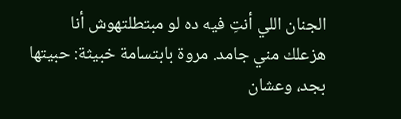الجنان اللي أنتِ فيه ده لو مبتطلتهوش أنا هزعلك مني جامد. مروة بابتسامة خبيثة: حبيتها بجد، وعشان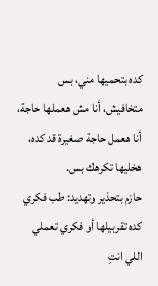كده بتحميها مني، بس متخافيش، أنا مش هعملها حاجة، أنا هعمل حاجة صغيرة قد كده، هخليها تكرهك بس.
حازم بتحذير وتهديد: طب فكري كده تقربيلها أو فكري تعملي اللي انتِ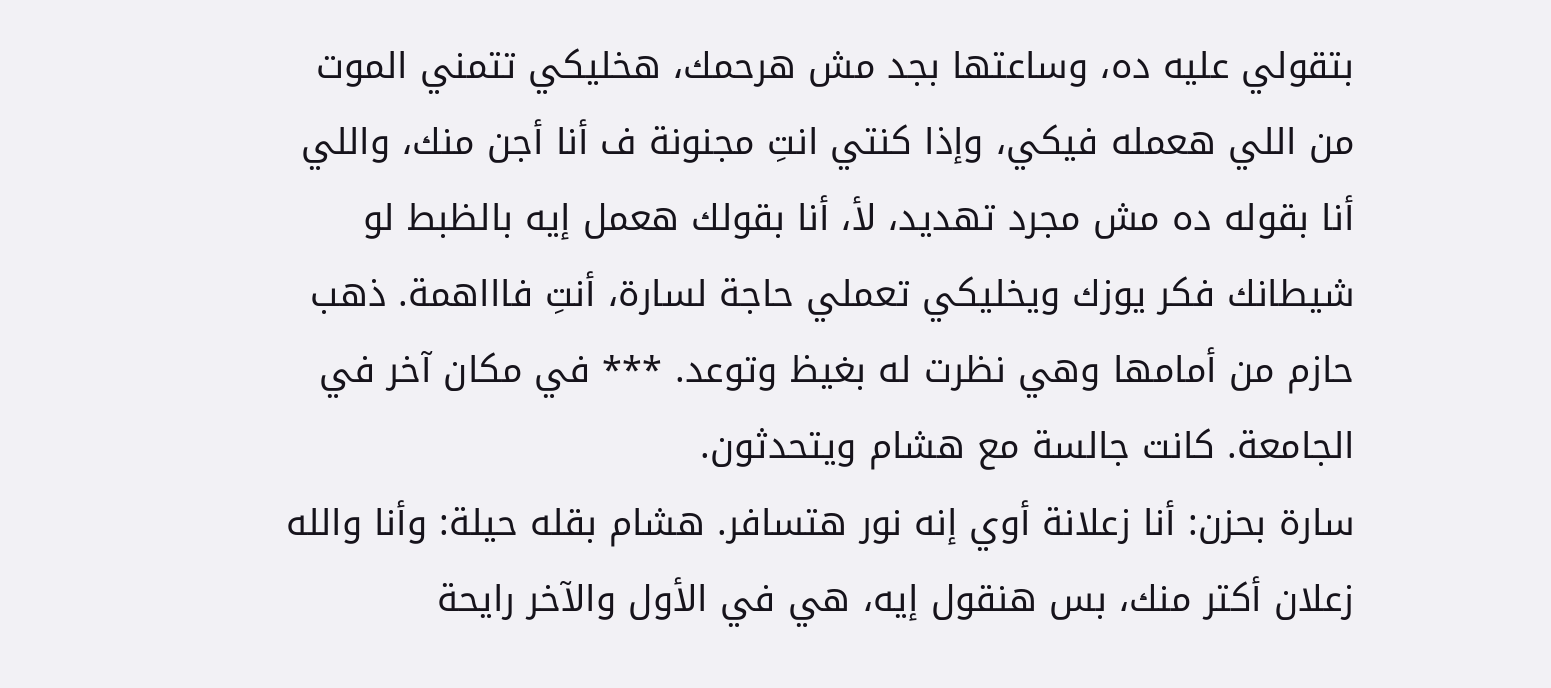بتقولي عليه ده، وساعتها بجد مش هرحمك، هخليكي تتمني الموت من اللي هعمله فيكي، وإذا كنتي انتِ مجنونة ف أنا أجن منك، واللي أنا بقوله ده مش مجرد تهديد، لأ، أنا بقولك هعمل إيه بالظبط لو شيطانك فكر يوزك ويخليكي تعملي حاجة لسارة، أنتِ فاااهمة. ذهب حازم من أمامها وهي نظرت له بغيظ وتوعد. *** في مكان آخر في الجامعة. كانت جالسة مع هشام ويتحدثون.
سارة بحزن: أنا زعلانة أوي إنه نور هتسافر. هشام بقله حيلة: وأنا والله زعلان أكتر منك، بس هنقول إيه، هي في الأول والآخر رايحة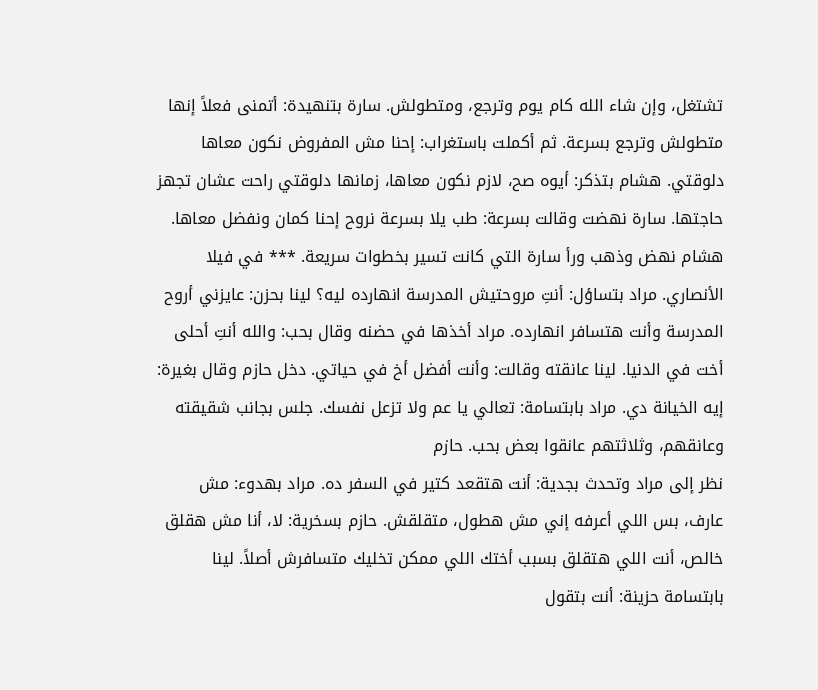تشتغل، وإن شاء الله كام يوم وترجع، ومتطولش. سارة بتنهيدة: أتمنى فعلاً إنها متطولش وترجع بسرعة. ثم أكملت باستغراب: إحنا مش المفروض نكون معاها دلوقتي. هشام بتذكر: أيوه صح، لازم نكون معاها، زمانها دلوقتي راحت عشان تجهز حاجتها. سارة نهضت وقالت بسرعة: طب يلا بسرعة نروح إحنا كمان ونفضل معاها.
هشام نهض وذهب ورأ سارة التي كانت تسير بخطوات سريعة. *** في فيلا الأنصاري. مراد بتساؤل: أنتِ مروحتيش المدرسة انهارده ليه؟ لينا بحزن: عايزني أروح المدرسة وأنت هتسافر انهارده. مراد أخذها في حضنه وقال بحب: والله أنتِ أحلى أخت في الدنيا. لينا عانقته وقالت: وأنت أفضل أخ في حياتي. دخل حازم وقال بغيرة: إيه الخيانة دي. مراد بابتسامة: تعالي يا عم ولا تزعل نفسك. جلس بجانب شقيقته وعانقهم، وثلاثتهم عانقوا بعض بحب. حازم
نظر إلى مراد وتحدث بجدية: أنت هتقعد كتير في السفر ده. مراد بهدوء: مش عارف، بس اللي أعرفه إني مش هطول، متقلقش. حازم بسخرية: لا، أنا مش هقلق خالص، أنت اللي هتقلق بسبب أختك اللي ممكن تخليك متسافرش أصلاً. لينا بابتسامة حزينة: أنت بتقول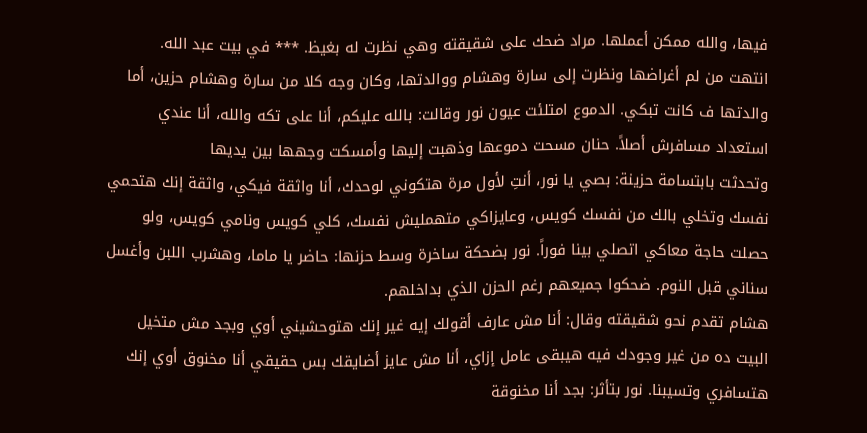فيها، والله ممكن أعملها. مراد ضحك على شقيقته وهي نظرت له بغيظ. *** في بيت عبد الله.
انتهت من لم أغراضها ونظرت إلى سارة وهشام ووالدتها، وكان وجه كلا من سارة وهشام حزين، أما والدتها ف كانت تبكي. الدموع امتلئت عيون نور وقالت: بالله عليكم، أنا على تكه والله، أنا عندي استعداد مسافرش أصلاً. حنان مسحت دموعها وذهبت إليها وأمسكت وجهها بين يديها
وتحدثت بابتسامة حزينة: بصي يا نور، أنتِ لأول مرة هتكوني لوحدك، أنا واثقة فيكي، واثقة إنك هتحمي نفسك وتخلي بالك من نفسك كويس، وعايزاكي متهمليش نفسك، كلي كويس ونامي كويس، ولو حصلت حاجة معاكي اتصلي بينا فوراً. نور بضحكة ساخرة وسط حزنها: حاضر يا ماما، وهشرب اللبن وأغسل سناني قبل النوم. ضحكوا جميعهم رغم الحزن الذي بداخلهم.
هشام تقدم نحو شقيقته وقال: أنا مش عارف أقولك إيه غير إنك هتوحشيني أوي وبجد مش متخيل البيت ده من غير وجودك فيه هيبقى عامل إزاي، أنا مش عايز أضايقك بس حقيقي أنا مخنوق أوي إنك هتسافري وتسيبنا. نور بتأثر: بجد أنا مخنوقة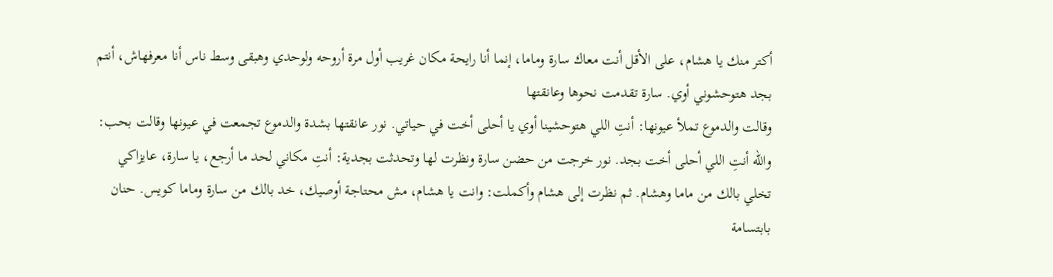أكتر منك يا هشام، على الأقل أنت معاك سارة وماما، إنما أنا رايحة مكان غريب أول مرة أروحه ولوحدي وهبقى وسط ناس أنا معرفهاش، أنتم بجد هتوحشوني أوي. سارة تقدمت نحوها وعانقتها
وقالت والدموع تملأ عيونها: أنتِ اللي هتوحشينا أوي يا أحلى أخت في حياتي. نور عانقتها بشدة والدموع تجمعت في عيونها وقالت بحب: والله أنتِ اللي أحلى أخت بجد. نور خرجت من حضن سارة ونظرت لها وتحدثت بجدية: أنتِ مكاني لحد ما أرجع، يا سارة، عايزاكي تخلي بالك من ماما وهشام. ثم نظرت إلى هشام وأكملت: وانت يا هشام، مش محتاجة أوصيك، خد بالك من سارة وماما كويس. حنان بابتسامة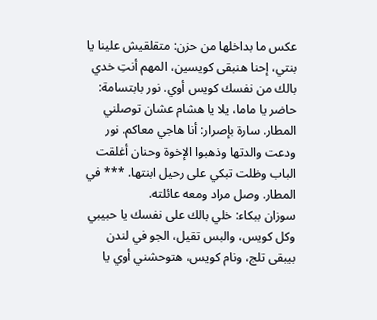عكس ما بداخلها من حزن: متقلقيش علينا يا بنتي، إحنا هنبقى كويسين، المهم أنتِ خدي بالك من نفسك كويس أوي. نور بابتسامة: حاضر يا ماما، يلا يا هشام عشان توصلني المطار. سارة بإصرار: أنا هاجي معاكم. نور ودعت والدتها وذهبوا الإخوة وحنان أغلقت الباب وظلت تبكي على رحيل ابنتها. *** في المطار. وصل مراد ومعه عائلته.
سوزان ببكاء: خلي بالك على نفسك يا حبيبي وكل كويس، والبس تقيل، الجو في لندن بيبقى تلج، ونام كويس، هتوحشني أوي يا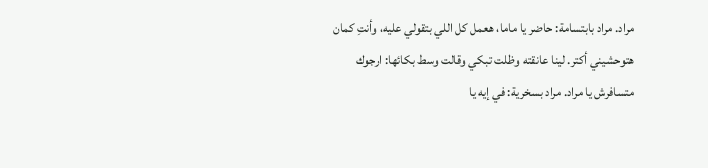مراد. مراد بابتسامة: حاضر يا ماما، هعمل كل اللي بتقولي عليه، وأنتِ كمان هتوحشيني أكتر. لينا عانقته وظلت تبكي وقالت وسط بكائها: ارجوك متسافرش يا مراد. مراد بسخرية: في إيه يا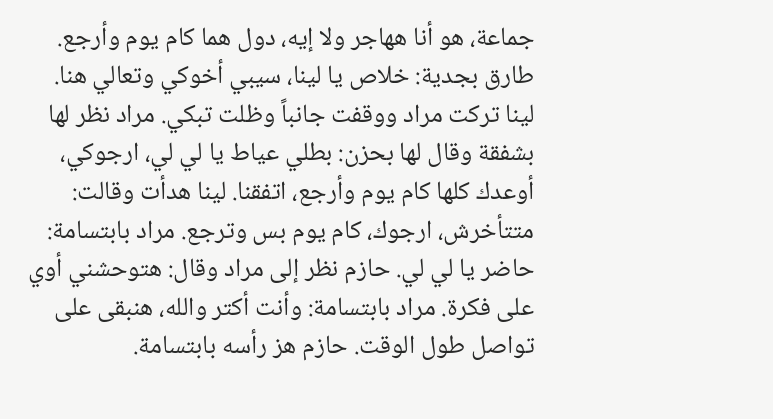جماعة، هو أنا ههاجر ولا إيه، دول هما كام يوم وأرجع. طارق بجدية: خلاص يا لينا، سيبي أخوكي وتعالي هنا.
لينا تركت مراد ووقفت جانباً وظلت تبكي. مراد نظر لها بشفقة وقال لها بحزن: بطلي عياط يا لي لي، ارجوكي، أوعدك كلها كام يوم وأرجع، اتفقنا. لينا هدأت وقالت: متتأخرش، ارجوك، كام يوم بس وترجع. مراد بابتسامة: حاضر يا لي لي. حازم نظر إلى مراد وقال: هتوحشني أوي على فكرة. مراد بابتسامة: وأنت أكتر والله، هنبقى على تواصل طول الوقت. حازم هز رأسه بابتسامة.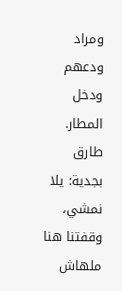ومراد ودعهم ودخل المطار. طارق بجدية: يلا نمشي، وقفتنا هنا ملهاش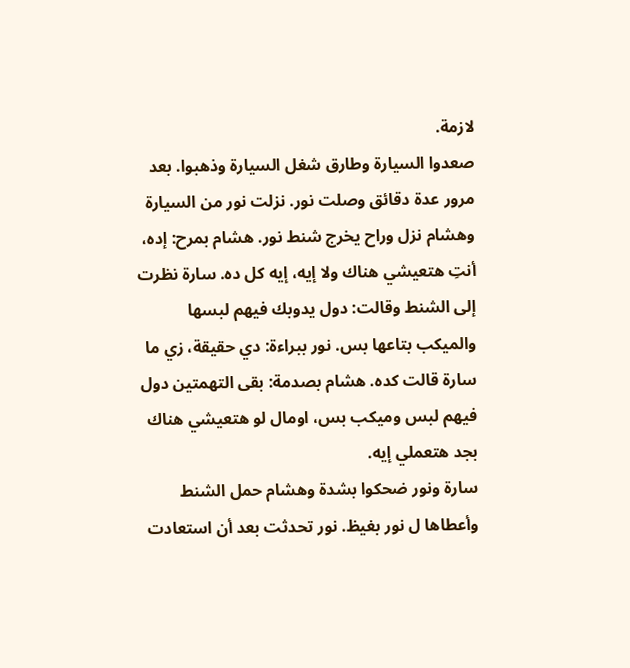لازمة.
صعدوا السيارة وطارق شغل السيارة وذهبوا. بعد مرور عدة دقائق وصلت نور. نزلت نور من السيارة وهشام نزل وراح يخرج شنط نور. هشام بمرح: إده، أنتِ هتعيشي هناك ولا إيه، إيه كل ده. سارة نظرت إلى الشنط وقالت: دول يدوبك فيهم لبسها والميكب بتاعها بس. نور ببراءة: دي حقيقة، زي ما سارة قالت كده. هشام بصدمة: بقى التهمتين دول فيهم لبس وميكب بس، اومال لو هتعيشي هناك بجد هتعملي إيه.
سارة ونور ضحكوا بشدة وهشام حمل الشنط وأعطاها ل نور بغيظ. نور تحدثت بعد أن استعادت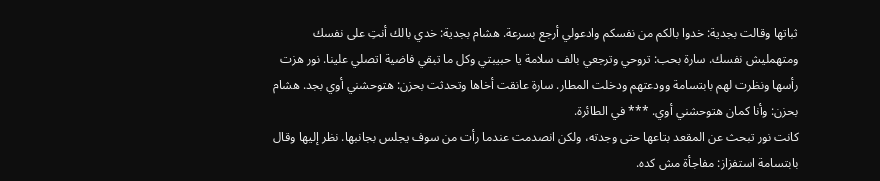ثباتها وقالت بجدية: خدوا بالكم من نفسكم وادعولي أرجع بسرعة. هشام بجدية: خدي بالك أنتِ على نفسك ومتهمليش نفسك. سارة بحب: تروحي وترجعي بالف سلامة يا حبيبتي وكل ما تبقي فاضية اتصلي علينا. نور هزت رأسها ونظرت لهم بابتسامة وودعتهم ودخلت المطار. سارة عانقت أخاها وتحدثت بحزن: هتوحشني أوي بجد. هشام بحزن: وأنا كمان هتوحشني أوي. *** في الطائرة.
كانت نور تبحث عن المقعد بتاعها حتى وجدته، ولكن انصدمت عندما رأت من سوف يجلس بجانبها. نظر إليها وقال بابتسامة استفزاز: مفاجأة مش كده.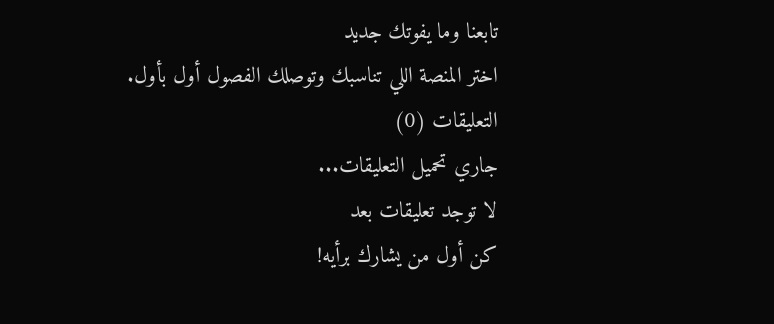تابعنا وما يفوتك جديد
اختر المنصة اللي تناسبك وتوصلك الفصول أول بأول.
التعليقات (0)
جاري تحميل التعليقات...
لا توجد تعليقات بعد
كن أول من يشارك برأيه!